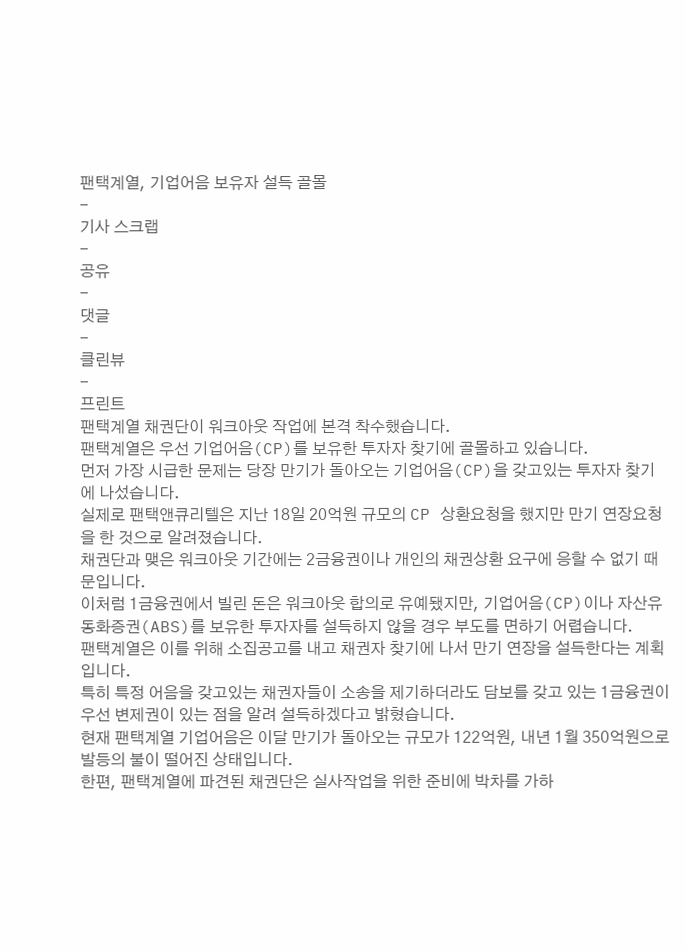팬택계열, 기업어음 보유자 설득 골몰
-
기사 스크랩
-
공유
-
댓글
-
클린뷰
-
프린트
팬택계열 채권단이 워크아웃 작업에 본격 착수했습니다.
팬택계열은 우선 기업어음(CP)를 보유한 투자자 찾기에 골몰하고 있습니다.
먼저 가장 시급한 문제는 당장 만기가 돌아오는 기업어음(CP)을 갖고있는 투자자 찾기에 나섰습니다.
실제로 팬택앤큐리텔은 지난 18일 20억원 규모의 CP 상환요청을 했지만 만기 연장요청을 한 것으로 알려졌습니다.
채권단과 맺은 워크아웃 기간에는 2금융권이나 개인의 채권상환 요구에 응할 수 없기 때문입니다.
이처럼 1금융권에서 빌린 돈은 워크아웃 합의로 유예됐지만, 기업어음(CP)이나 자산유동화증권(ABS)를 보유한 투자자를 설득하지 않을 경우 부도를 면하기 어렵습니다.
팬택계열은 이를 위해 소집공고를 내고 채권자 찾기에 나서 만기 연장을 설득한다는 계획입니다.
특히 특정 어음을 갖고있는 채권자들이 소송을 제기하더라도 담보를 갖고 있는 1금융권이 우선 변제권이 있는 점을 알려 설득하겠다고 밝혔습니다.
현재 팬택계열 기업어음은 이달 만기가 돌아오는 규모가 122억원, 내년 1월 350억원으로 발등의 불이 떨어진 상태입니다.
한편, 팬택계열에 파견된 채권단은 실사작업을 위한 준비에 박차를 가하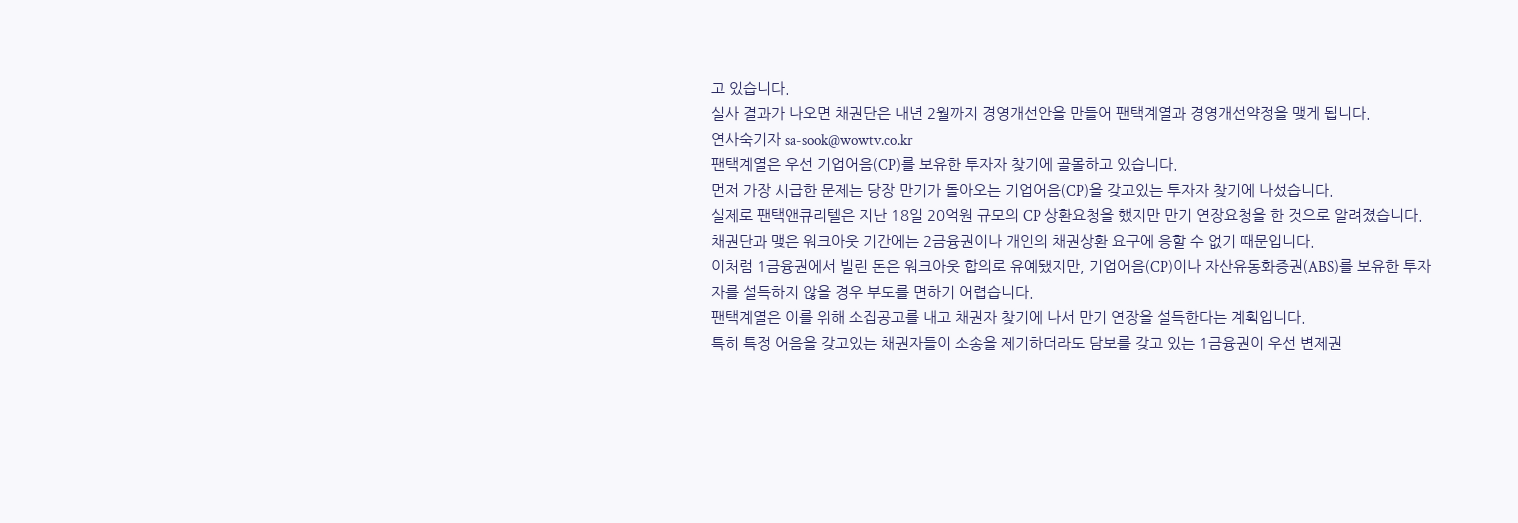고 있습니다.
실사 결과가 나오면 채권단은 내년 2월까지 경영개선안을 만들어 팬택계열과 경영개선약정을 맺게 됩니다.
연사숙기자 sa-sook@wowtv.co.kr
팬택계열은 우선 기업어음(CP)를 보유한 투자자 찾기에 골몰하고 있습니다.
먼저 가장 시급한 문제는 당장 만기가 돌아오는 기업어음(CP)을 갖고있는 투자자 찾기에 나섰습니다.
실제로 팬택앤큐리텔은 지난 18일 20억원 규모의 CP 상환요청을 했지만 만기 연장요청을 한 것으로 알려졌습니다.
채권단과 맺은 워크아웃 기간에는 2금융권이나 개인의 채권상환 요구에 응할 수 없기 때문입니다.
이처럼 1금융권에서 빌린 돈은 워크아웃 합의로 유예됐지만, 기업어음(CP)이나 자산유동화증권(ABS)를 보유한 투자자를 설득하지 않을 경우 부도를 면하기 어렵습니다.
팬택계열은 이를 위해 소집공고를 내고 채권자 찾기에 나서 만기 연장을 설득한다는 계획입니다.
특히 특정 어음을 갖고있는 채권자들이 소송을 제기하더라도 담보를 갖고 있는 1금융권이 우선 변제권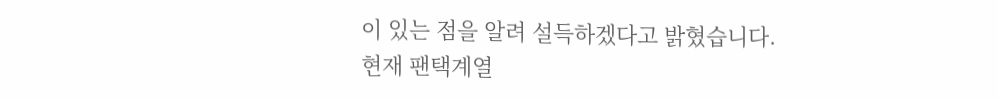이 있는 점을 알려 설득하겠다고 밝혔습니다.
현재 팬택계열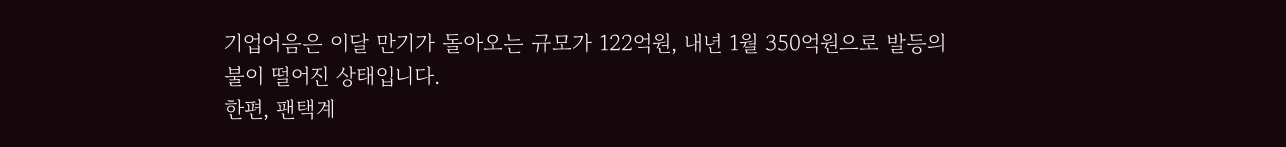기업어음은 이달 만기가 돌아오는 규모가 122억원, 내년 1월 350억원으로 발등의 불이 떨어진 상태입니다.
한편, 팬택계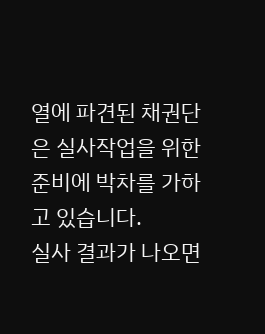열에 파견된 채권단은 실사작업을 위한 준비에 박차를 가하고 있습니다.
실사 결과가 나오면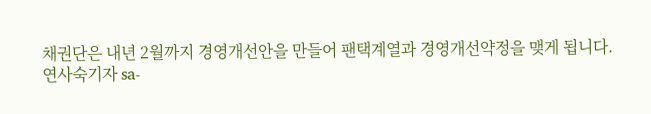채권단은 내년 2월까지 경영개선안을 만들어 팬택계열과 경영개선약정을 맺게 됩니다.
연사숙기자 sa-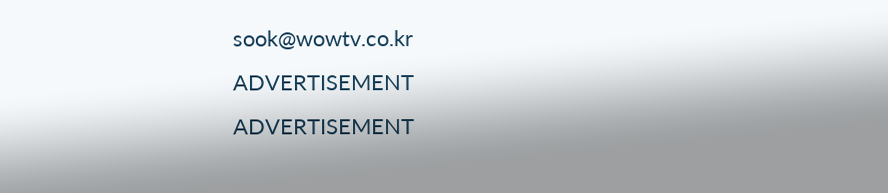sook@wowtv.co.kr
ADVERTISEMENT
ADVERTISEMENT